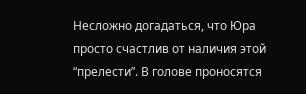Несложно догадаться, что Юра просто счастлив от наличия этой “прелести”. В голове проносятся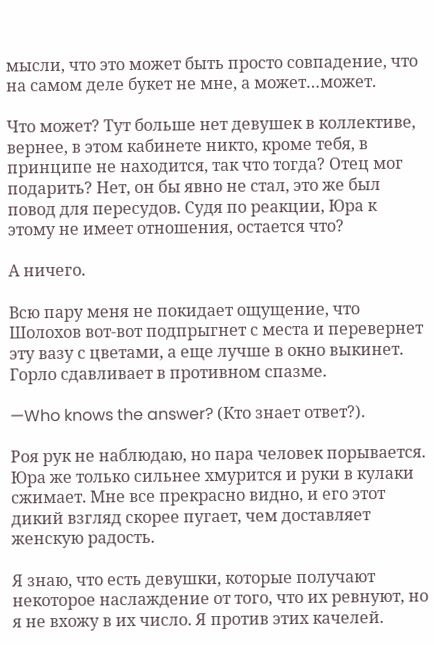мысли, что это может быть просто совпадение, что на самом деле букет не мне, а может…может.

Что может? Тут больше нет девушек в коллективе, вернее, в этом кабинете никто, кроме тебя, в принципе не находится, так что тогда? Отец мог подарить? Нет, он бы явно не стал, это же был повод для пересудов. Судя по реакции, Юра к этому не имеет отношения, остается что?

А ничего.

Всю пару меня не покидает ощущение, что Шолохов вот-вот подпрыгнет с места и перевернет эту вазу с цветами, а еще лучше в окно выкинет. Горло сдавливает в противном спазме.

—Who knows the answer? (Кто знает ответ?).

Роя рук не наблюдаю, но пара человек порывается. Юра же только сильнее хмурится и руки в кулаки сжимает. Мне все прекрасно видно, и его этот дикий взгляд скорее пугает, чем доставляет женскую радость.

Я знаю, что есть девушки, которые получают некоторое наслаждение от того, что их ревнуют, но я не вхожу в их число. Я против этих качелей.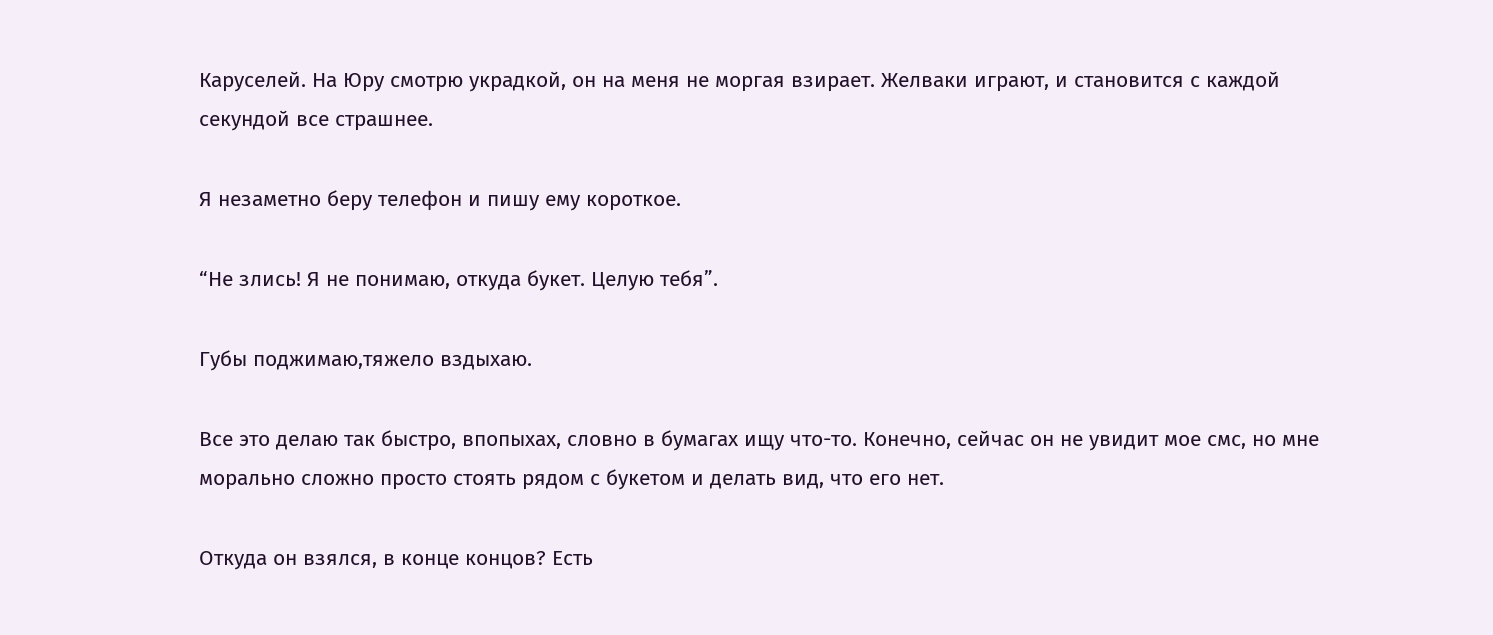Каруселей. На Юру смотрю украдкой, он на меня не моргая взирает. Желваки играют, и становится с каждой секундой все страшнее.

Я незаметно беру телефон и пишу ему короткое.

“Не злись! Я не понимаю, откуда букет. Целую тебя”.

Губы поджимаю,тяжело вздыхаю.

Все это делаю так быстро, впопыхах, словно в бумагах ищу что-то. Конечно, сейчас он не увидит мое смс, но мне морально сложно просто стоять рядом с букетом и делать вид, что его нет.

Откуда он взялся, в конце концов? Есть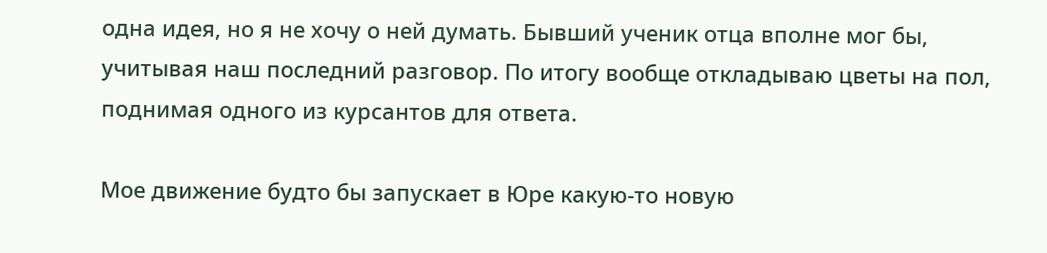одна идея, но я не хочу о ней думать. Бывший ученик отца вполне мог бы, учитывая наш последний разговор. По итогу вообще откладываю цветы на пол, поднимая одного из курсантов для ответа.

Мое движение будто бы запускает в Юре какую-то новую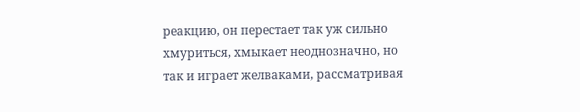реакцию, он перестает так уж сильно хмуриться, хмыкает неоднозначно, но так и играет желваками, рассматривая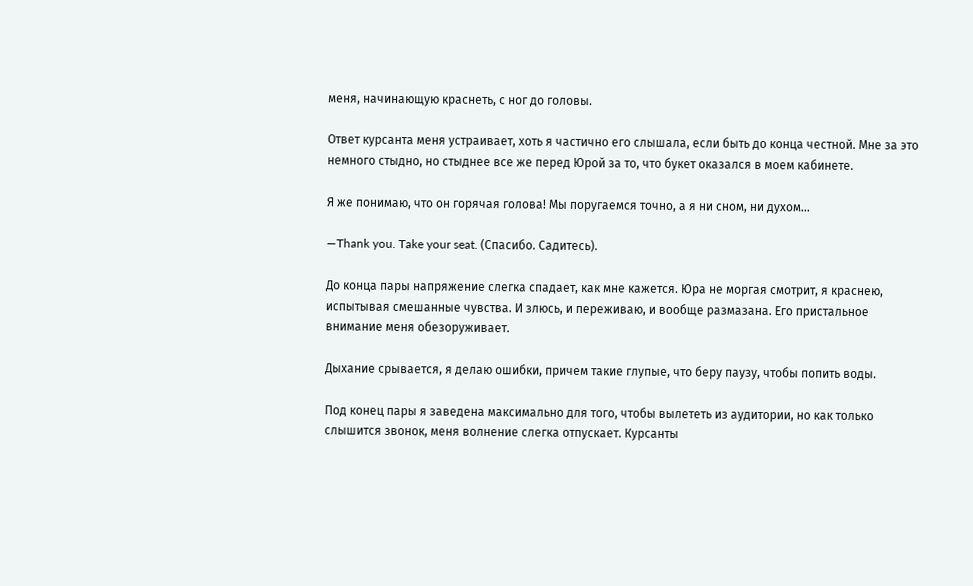меня, начинающую краснеть, с ног до головы.

Ответ курсанта меня устраивает, хоть я частично его слышала, если быть до конца честной. Мне за это немного стыдно, но стыднее все же перед Юрой за то, что букет оказался в моем кабинете.

Я же понимаю, что он горячая голова! Мы поругаемся точно, а я ни сном, ни духом…

—Thank you. Take your seat. (Спасибо. Садитесь).

До конца пары напряжение слегка спадает, как мне кажется. Юра не моргая смотрит, я краснею, испытывая смешанные чувства. И злюсь, и переживаю, и вообще размазана. Его пристальное внимание меня обезоруживает.

Дыхание срывается, я делаю ошибки, причем такие глупые, что беру паузу, чтобы попить воды.

Под конец пары я заведена максимально для того, чтобы вылететь из аудитории, но как только слышится звонок, меня волнение слегка отпускает. Курсанты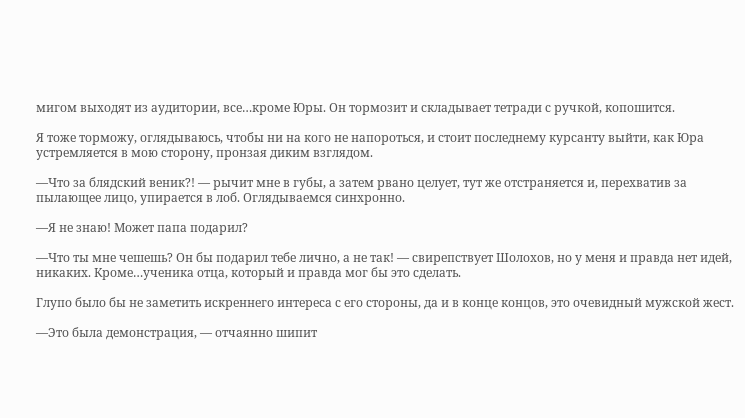мигом выходят из аудитории, все…кроме Юры. Он тормозит и складывает тетради с ручкой, копошится.

Я тоже торможу, оглядываюсь, чтобы ни на кого не напороться, и стоит последнему курсанту выйти, как Юра устремляется в мою сторону, пронзая диким взглядом.

—Что за блядский веник?! — рычит мне в губы, а затем рвано целует, тут же отстраняется и, перехватив за пылающее лицо, упирается в лоб. Оглядываемся синхронно.

—Я не знаю! Может папа подарил?

—Что ты мне чешешь? Он бы подарил тебе лично, а не так! — свирепствует Шолохов, но у меня и правда нет идей, никаких. Кроме…ученика отца, который и правда мог бы это сделать.

Глупо было бы не заметить искреннего интереса с его стороны, да и в конце концов, это очевидный мужской жест.

—Это была демонстрация, — отчаянно шипит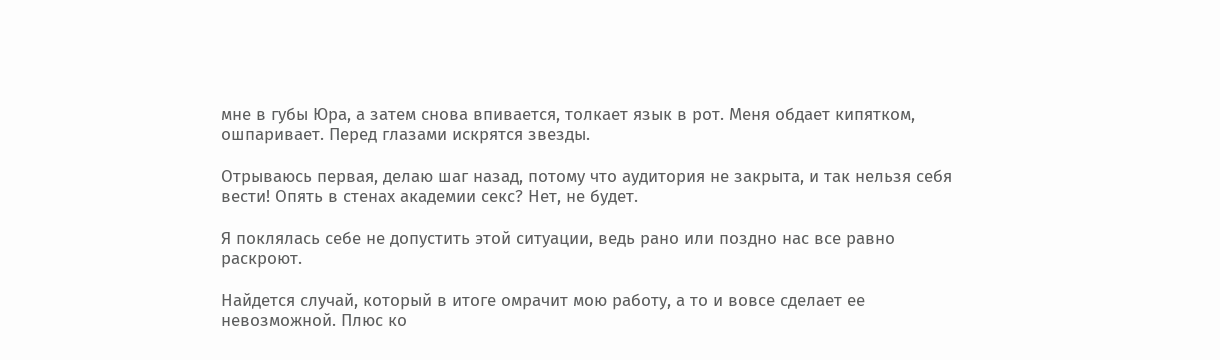мне в губы Юра, а затем снова впивается, толкает язык в рот. Меня обдает кипятком, ошпаривает. Перед глазами искрятся звезды.

Отрываюсь первая, делаю шаг назад, потому что аудитория не закрыта, и так нельзя себя вести! Опять в стенах академии секс? Нет, не будет.

Я поклялась себе не допустить этой ситуации, ведь рано или поздно нас все равно раскроют.

Найдется случай, который в итоге омрачит мою работу, а то и вовсе сделает ее невозможной. Плюс ко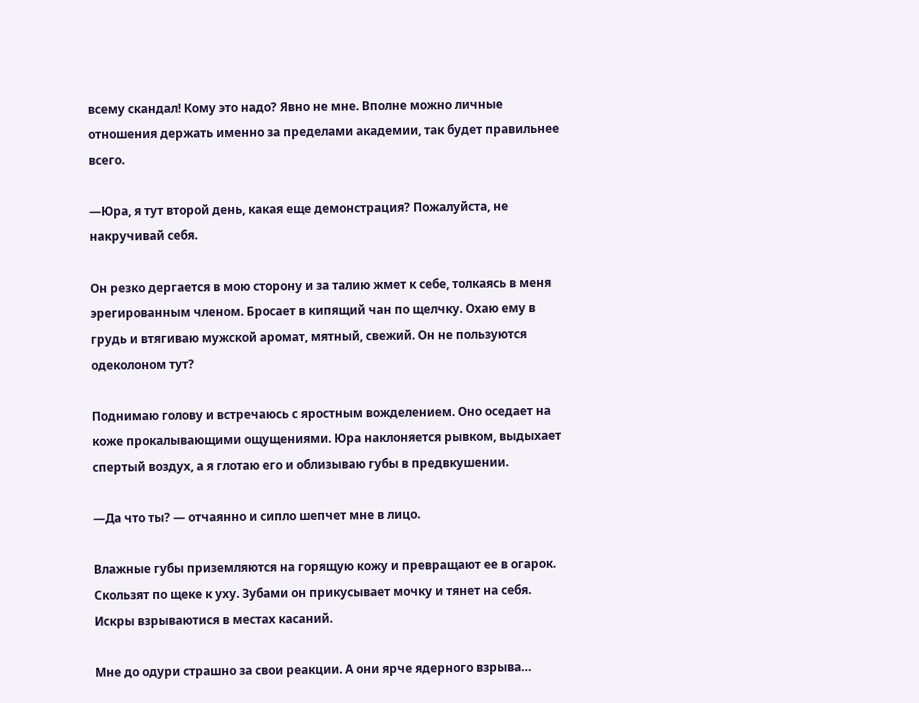всему скандал! Кому это надо? Явно не мне. Вполне можно личные отношения держать именно за пределами академии, так будет правильнее всего.

—Юра, я тут второй день, какая еще демонстрация? Пожалуйста, не накручивай себя.

Он резко дергается в мою сторону и за талию жмет к себе, толкаясь в меня эрегированным членом. Бросает в кипящий чан по щелчку. Охаю ему в грудь и втягиваю мужской аромат, мятный, свежий. Он не пользуются одеколоном тут?

Поднимаю голову и встречаюсь с яростным вожделением. Оно оседает на коже прокалывающими ощущениями. Юра наклоняется рывком, выдыхает спертый воздух, а я глотаю его и облизываю губы в предвкушении.

—Да что ты? — отчаянно и сипло шепчет мне в лицо.

Влажные губы приземляются на горящую кожу и превращают ее в огарок. Скользят по щеке к уху. Зубами он прикусывает мочку и тянет на себя. Искры взрываютися в местах касаний.

Мне до одури страшно за свои реакции. А они ярче ядерного взрыва…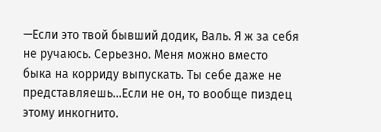—Если это твой бывший додик, Валь. Я ж за себя не ручаюсь. Серьезно. Меня можно вместо быка на корриду выпускать. Ты себе даже не представляешь…Если не он, то вообще пиздец этому инкогнито.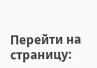Перейти на страницу: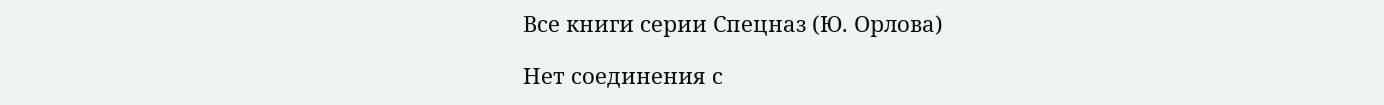Все книги серии Спецназ (Ю. Орлова)

Нет соединения с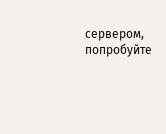сервером, попробуйте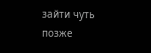зайти чуть позже